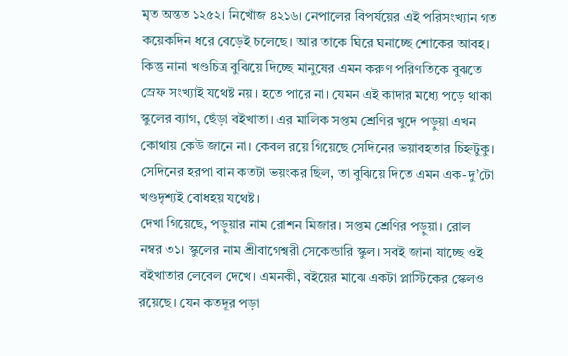মৃত অন্তত ১২৫২। নিখোঁজ ৪২১৬। নেপালের বিপর্যয়ের এই পরিসংখ্যান গত কয়েকদিন ধরে বেড়েই চলেছে। আর তাকে ঘিরে ঘনাচ্ছে শোকের আবহ। কিন্তু নানা খণ্ডচিত্র বুঝিয়ে দিচ্ছে মানুষের এমন করুণ পরিণতিকে বুঝতে স্রেফ সংখ্যাই যথেষ্ট নয়। হতে পারে না। যেমন এই কাদার মধ্যে পড়ে থাকা স্কুলের ব্যাগ, ছেঁড়া বইখাতা। এর মালিক সপ্তম শ্রেণির খুদে পড়ুয়া এখন কোথায় কেউ জানে না। কেবল রয়ে গিয়েছে সেদিনের ভয়াবহতার চিহ্নটুকু। সেদিনের হরপা বান কতটা ভয়ংকর ছিল, তা বুঝিয়ে দিতে এমন এক-দু’টো খণ্ডদৃশ্যই বোধহয় যথেষ্ট।
দেখা গিয়েছে, পড়ুয়ার নাম রোশন মিজার। সপ্তম শ্রেণির পড়ুয়া। রোল নম্বর ৩১। স্কুলের নাম শ্রীবাগেশ্বরী সেকেন্ডারি স্কুল। সবই জানা যাচ্ছে ওই বইখাতার লেবেল দেখে। এমনকী, বইয়ের মাঝে একটা প্লাস্টিকের স্কেলও রয়েছে। যেন কতদূর পড়া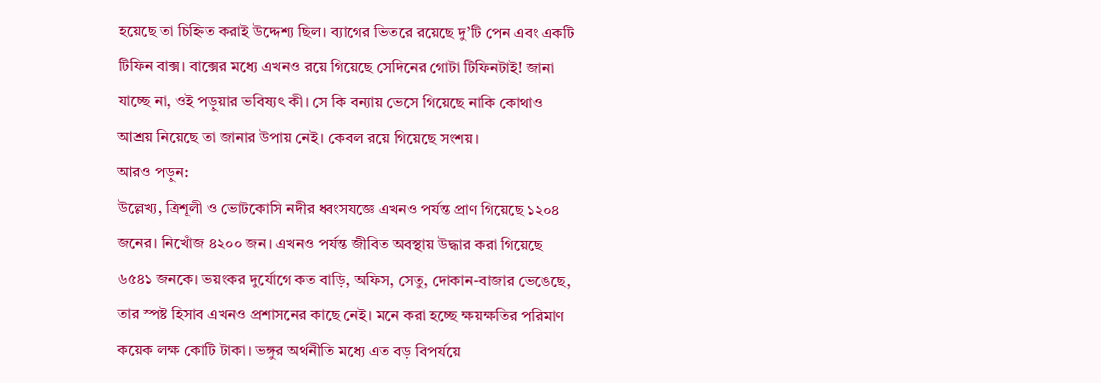হয়েছে তা চিহ্নিত করাই উদ্দেশ্য ছিল। ব্যাগের ভিতরে রয়েছে দু’টি পেন এবং একটি টিফিন বাক্স। বাক্সের মধ্যে এখনও রয়ে গিয়েছে সেদিনের গোটা টিফিনটাই! জানা যাচ্ছে না, ওই পড়ুয়ার ভবিষ্যৎ কী। সে কি বন্যায় ভেসে গিয়েছে নাকি কোথাও আশ্রয় নিয়েছে তা জানার উপায় নেই। কেবল রয়ে গিয়েছে সংশয়।
আরও পড়ুন:
উল্লেখ্য, ত্রিশূলী ও ভোটকোসি নদীর ধ্বংসযজ্ঞে এখনও পর্যন্ত প্রাণ গিয়েছে ১২০৪ জনের। নিখোঁজ ৪২০০ জন। এখনও পর্যন্ত জীবিত অবস্থায় উদ্ধার করা গিয়েছে ৬৫৪১ জনকে। ভয়ংকর দুর্যোগে কত বাড়ি, অফিস, সেতু, দোকান-বাজার ভেঙেছে, তার স্পষ্ট হিসাব এখনও প্রশাসনের কাছে নেই। মনে করা হচ্ছে ক্ষয়ক্ষতির পরিমাণ কয়েক লক্ষ কোটি টাকা। ভঙ্গুর অর্থনীতি মধ্যে এত বড় বিপর্যয়ে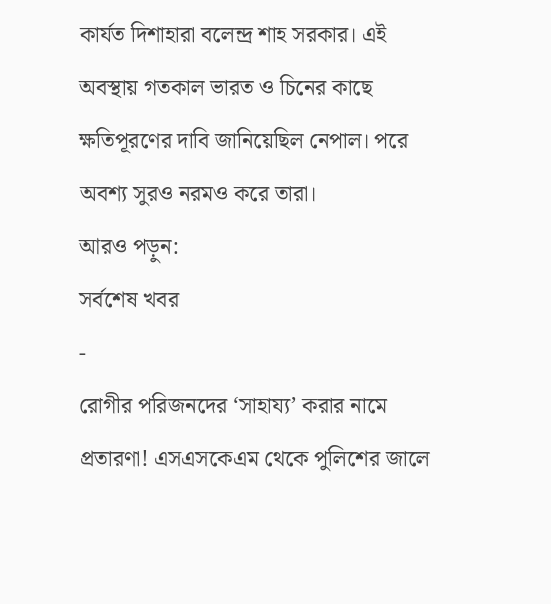কার্যত দিশাহারা বলেন্দ্র শাহ সরকার। এই অবস্থায় গতকাল ভারত ও চিনের কাছে ক্ষতিপূরণের দাবি জানিয়েছিল নেপাল। পরে অবশ্য সুরও নরমও করে তারা।
আরও পড়ুন:
সর্বশেষ খবর
-
রোগীর পরিজনদের ‘সাহায্য’ করার নামে প্রতারণা! এসএসকেএম থেকে পুলিশের জালে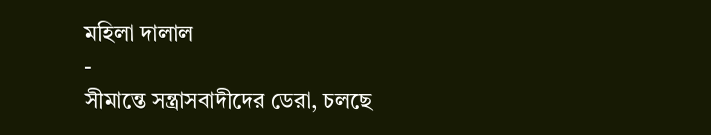মহিলা দালাল
-
সীমান্তে সন্ত্রাসবাদীদের ডেরা, চলছে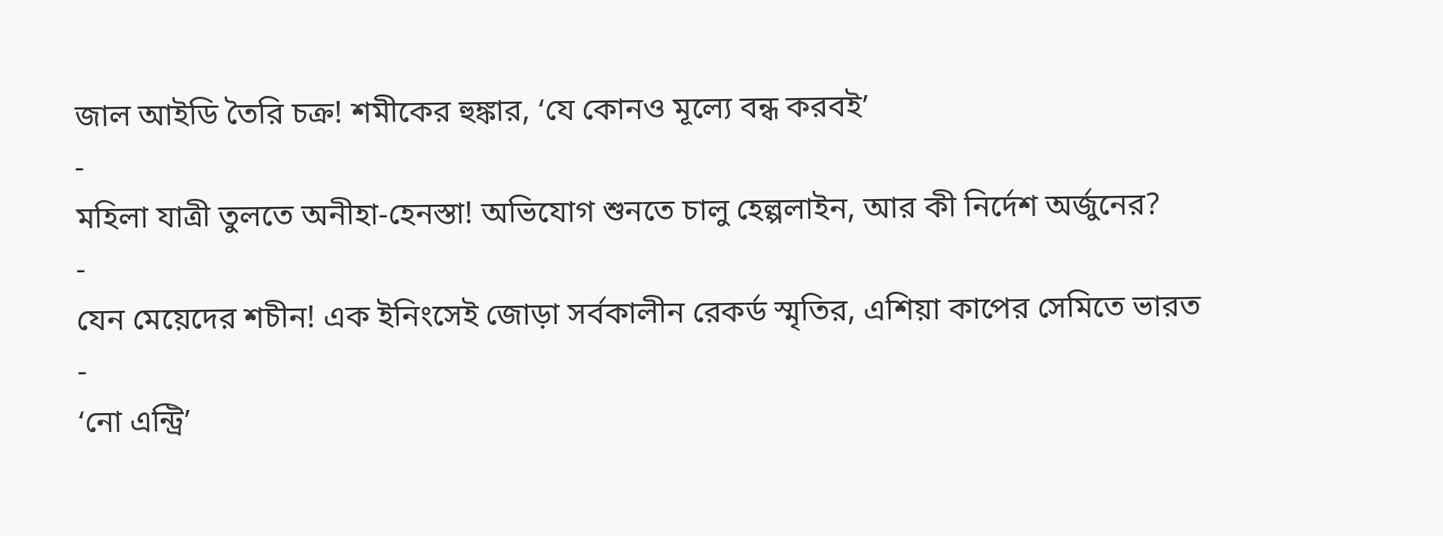জাল আইডি তৈরি চক্র! শমীকের হুঙ্কার, ‘যে কোনও মূল্যে বন্ধ করবই’
-
মহিলা যাত্রী তুলতে অনীহা-হেনস্তা! অভিযোগ শুনতে চালু হেল্পলাইন, আর কী নির্দেশ অর্জুনের?
-
যেন মেয়েদের শচীন! এক ইনিংসেই জোড়া সর্বকালীন রেকর্ড স্মৃতির, এশিয়া কাপের সেমিতে ভারত
-
‘নো এন্ট্রি’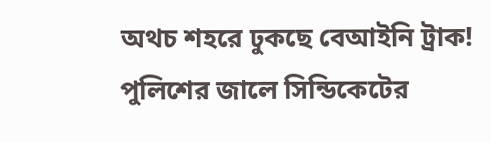অথচ শহরে ঢুকছে বেআইনি ট্রাক! পুলিশের জালে সিন্ডিকেটের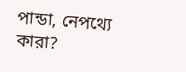পান্ডা, নেপথ্যে কারা?